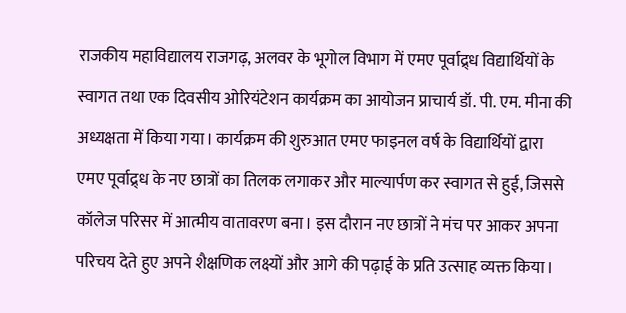राजकीय महाविद्यालय राजगढ़, अलवर के भूगोल विभाग में एमए पूर्वाद्र्ध विद्यार्थियों के स्वागत तथा एक दिवसीय ओरियंटेशन कार्यक्रम का आयोजन प्राचार्य डॉ. पी. एम. मीना की अध्यक्षता में किया गया। कार्यक्रम की शुरुआत एमए फाइनल वर्ष के विद्यार्थियों द्वारा एमए पूर्वाद्र्ध के नए छात्रों का तिलक लगाकर और माल्यार्पण कर स्वागत से हुई, जिससे कॉलेज परिसर में आत्मीय वातावरण बना। इस दौरान नए छात्रों ने मंच पर आकर अपना परिचय देते हुए अपने शैक्षणिक लक्ष्यों और आगे की पढ़ाई के प्रति उत्साह व्यक्त किया।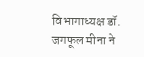विभागाध्यक्ष डॉ. जगफूल मीना ने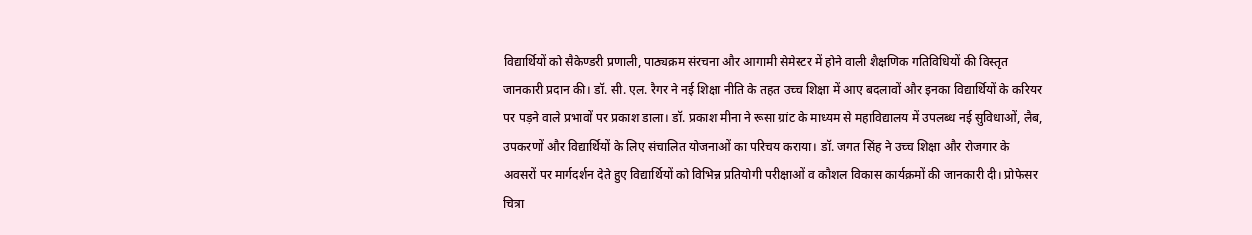विद्यार्थियों को सैकेण्डरी प्रणाली, पाठ्यक्रम संरचना और आगामी सेमेस्टर में होने वाली शैक्षणिक गतिविधियों की विस्तृत जानकारी प्रदान की। डॉ. सी. एल. रैगर ने नई शिक्षा नीति के तहत उच्च शिक्षा में आए बदलावों और इनका विद्यार्थियों के करियर पर पड़ने वाले प्रभावों पर प्रकाश डाला। डॉ. प्रकाश मीना ने रूसा ग्रांट के माध्यम से महाविद्यालय में उपलब्ध नई सुविधाओं, लैब, उपकरणों और विद्यार्थियों के लिए संचालित योजनाओं का परिचय कराया। डॉ. जगत सिंह ने उच्च शिक्षा और रोजगार के अवसरों पर मार्गदर्शन देते हुए विद्यार्थियों को विभिन्न प्रतियोगी परीक्षाओं व कौशल विकास कार्यक्रमों की जानकारी दी। प्रोफेसर चित्रा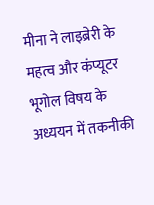मीना ने लाइब्रेरी के महत्व और कंप्यूटर भूगोल विषय के अध्ययन में तकनीकी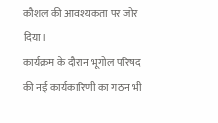कौशल की आवश्यकता पर जोर दिया।
कार्यक्रम के दौरान भूगोल परिषद की नई कार्यकारिणी का गठन भी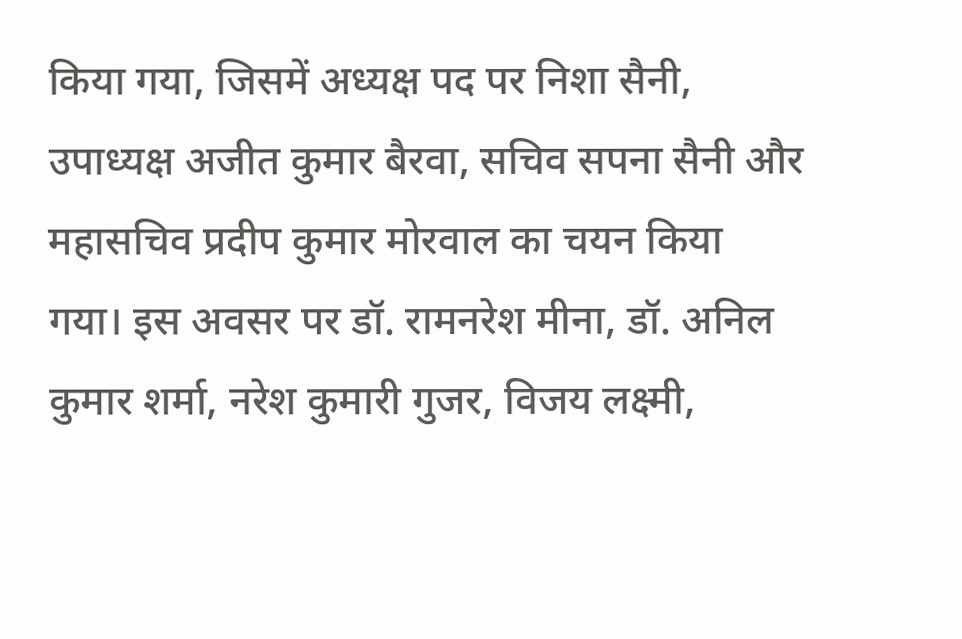किया गया, जिसमें अध्यक्ष पद पर निशा सैनी, उपाध्यक्ष अजीत कुमार बैरवा, सचिव सपना सैनी और महासचिव प्रदीप कुमार मोरवाल का चयन किया गया। इस अवसर पर डॉ. रामनरेश मीना, डॉ. अनिल कुमार शर्मा, नरेश कुमारी गुजर, विजय लक्ष्मी,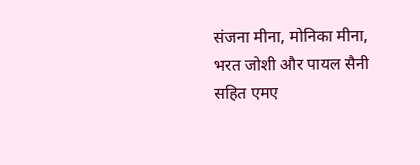संजना मीना, मोनिका मीना, भरत जोशी और पायल सैनी सहित एमए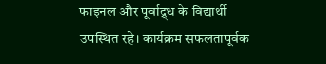फाइनल और पूर्वाद्र्ध के विद्यार्थी उपस्थित रहे। कार्यक्रम सफलतापूर्वक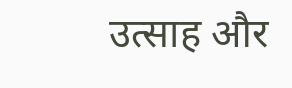उत्साह और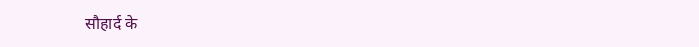सौहार्द के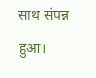साथ संपन्न हुआ।